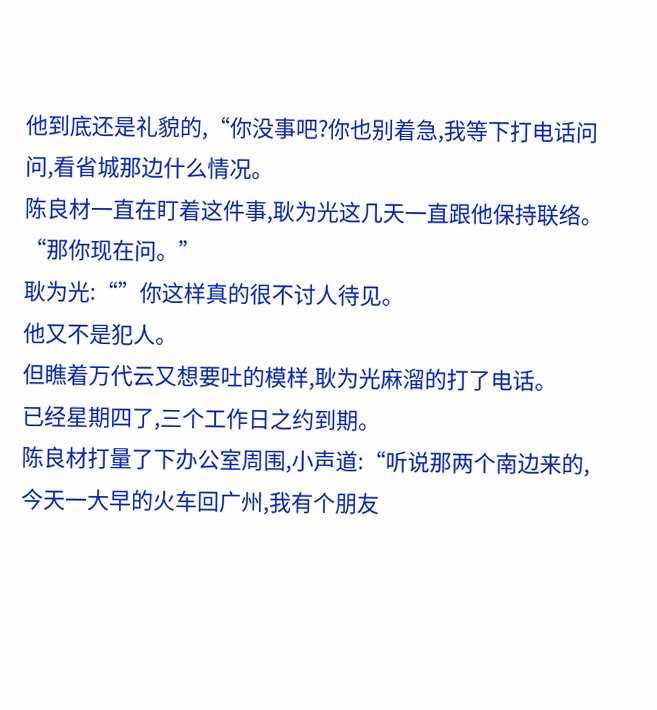他到底还是礼貌的,“你没事吧?你也别着急,我等下打电话问问,看省城那边什么情况。
陈良材一直在盯着这件事,耿为光这几天一直跟他保持联络。
“那你现在问。”
耿为光:“”你这样真的很不讨人待见。
他又不是犯人。
但瞧着万代云又想要吐的模样,耿为光麻溜的打了电话。
已经星期四了,三个工作日之约到期。
陈良材打量了下办公室周围,小声道:“听说那两个南边来的,今天一大早的火车回广州,我有个朋友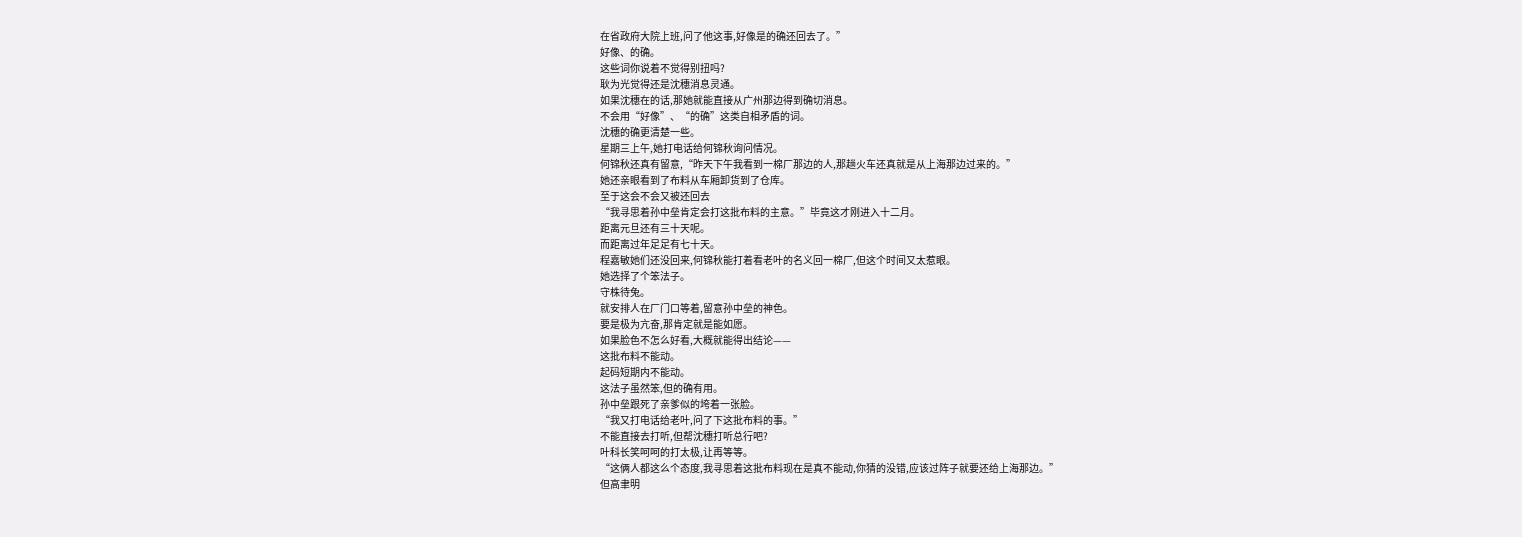在省政府大院上班,问了他这事,好像是的确还回去了。”
好像、的确。
这些词你说着不觉得别扭吗?
耿为光觉得还是沈穗消息灵通。
如果沈穗在的话,那她就能直接从广州那边得到确切消息。
不会用“好像”、“的确”这类自相矛盾的词。
沈穗的确更清楚一些。
星期三上午,她打电话给何锦秋询问情况。
何锦秋还真有留意,“昨天下午我看到一棉厂那边的人,那趟火车还真就是从上海那边过来的。”
她还亲眼看到了布料从车厢卸货到了仓库。
至于这会不会又被还回去
“我寻思着孙中垒肯定会打这批布料的主意。”毕竟这才刚进入十二月。
距离元旦还有三十天呢。
而距离过年足足有七十天。
程嘉敏她们还没回来,何锦秋能打着看老叶的名义回一棉厂,但这个时间又太惹眼。
她选择了个笨法子。
守株待兔。
就安排人在厂门口等着,留意孙中垒的神色。
要是极为亢奋,那肯定就是能如愿。
如果脸色不怎么好看,大概就能得出结论——
这批布料不能动。
起码短期内不能动。
这法子虽然笨,但的确有用。
孙中垒跟死了亲爹似的垮着一张脸。
“我又打电话给老叶,问了下这批布料的事。”
不能直接去打听,但帮沈穗打听总行吧?
叶科长笑呵呵的打太极,让再等等。
“这俩人都这么个态度,我寻思着这批布料现在是真不能动,你猜的没错,应该过阵子就要还给上海那边。”
但高聿明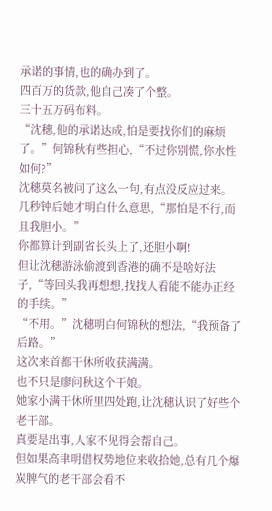承诺的事情,也的确办到了。
四百万的货款,他自己凑了个整。
三十五万码布料。
“沈穗,他的承诺达成,怕是要找你们的麻烦了。”何锦秋有些担心,“不过你别慌,你水性如何?”
沈穗莫名被问了这么一句,有点没反应过来。
几秒钟后她才明白什么意思,“那怕是不行,而且我胆小。”
你都算计到副省长头上了,还胆小啊!
但让沈穗游泳偷渡到香港的确不是啥好法子,“等回头我再想想,找找人看能不能办正经的手续。”
“不用。”沈穗明白何锦秋的想法,“我预备了后路。”
这次来首都干休所收获满满。
也不只是廖问秋这个干娘。
她家小满干休所里四处跑,让沈穗认识了好些个老干部。
真要是出事,人家不见得会帮自己。
但如果高聿明借权势地位来收拾她,总有几个爆炭脾气的老干部会看不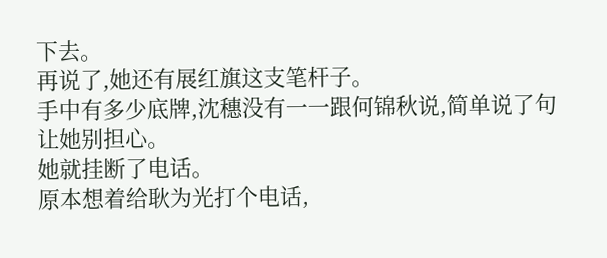下去。
再说了,她还有展红旗这支笔杆子。
手中有多少底牌,沈穗没有一一跟何锦秋说,简单说了句让她别担心。
她就挂断了电话。
原本想着给耿为光打个电话,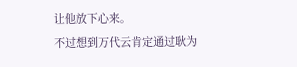让他放下心来。
不过想到万代云肯定通过耿为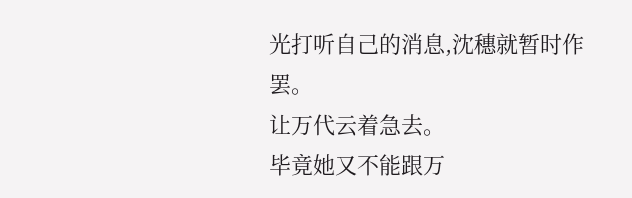光打听自己的消息,沈穗就暂时作罢。
让万代云着急去。
毕竟她又不能跟万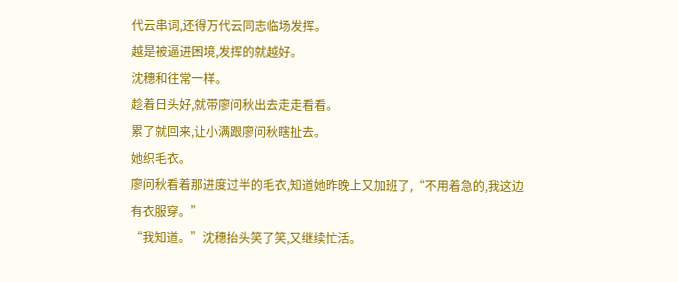代云串词,还得万代云同志临场发挥。
越是被逼进困境,发挥的就越好。
沈穗和往常一样。
趁着日头好,就带廖问秋出去走走看看。
累了就回来,让小满跟廖问秋瞎扯去。
她织毛衣。
廖问秋看着那进度过半的毛衣,知道她昨晚上又加班了,“不用着急的,我这边有衣服穿。”
“我知道。”沈穗抬头笑了笑,又继续忙活。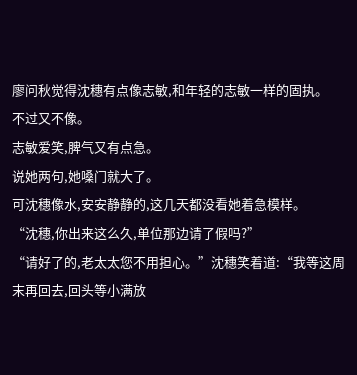廖问秋觉得沈穗有点像志敏,和年轻的志敏一样的固执。
不过又不像。
志敏爱笑,脾气又有点急。
说她两句,她嗓门就大了。
可沈穗像水,安安静静的,这几天都没看她着急模样。
“沈穗,你出来这么久,单位那边请了假吗?”
“请好了的,老太太您不用担心。”沈穗笑着道:“我等这周末再回去,回头等小满放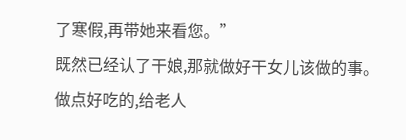了寒假,再带她来看您。”
既然已经认了干娘,那就做好干女儿该做的事。
做点好吃的,给老人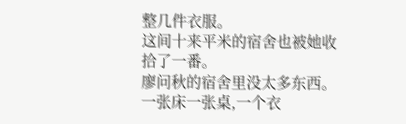整几件衣服。
这间十来平米的宿舍也被她收拾了一番。
廖问秋的宿舍里没太多东西。
一张床一张桌,一个衣